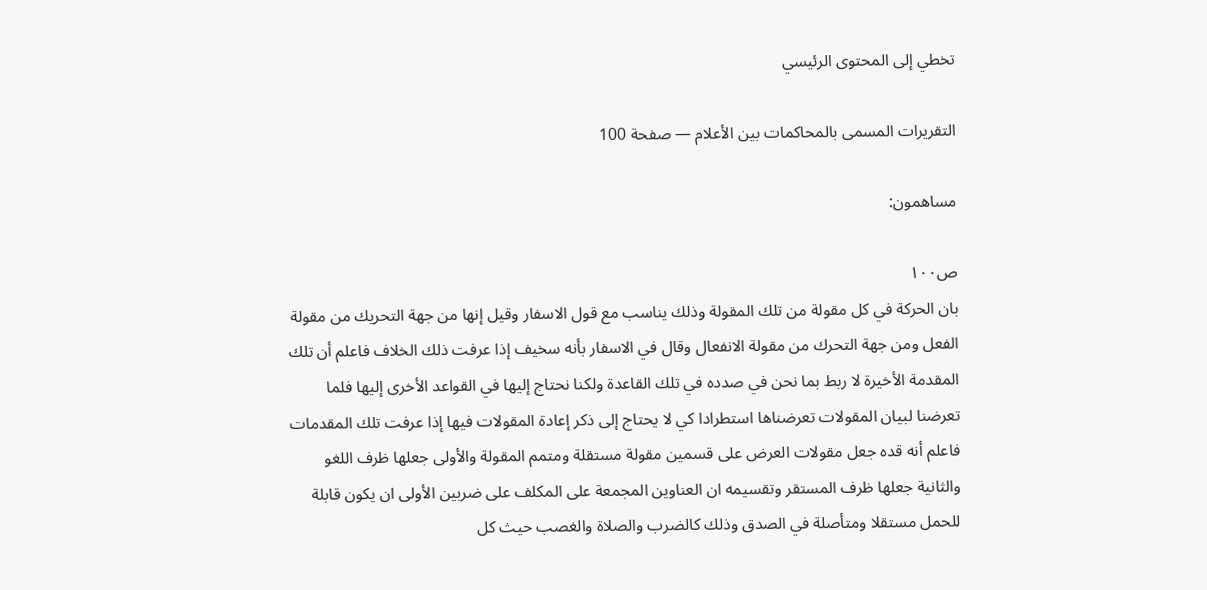تخطي إلى المحتوى الرئيسي

التقريرات المسمى بالمحاكمات بين الأعلام — صفحة 100

مساهمون:

ص١٠٠
بان الحركة في كل مقولة من تلك المقولة وذلك يناسب مع قول الاسفار وقيل إنها من جهة التحريك من مقولة الفعل ومن جهة التحرك من مقولة الانفعال وقال في الاسفار بأنه سخيف إذا عرفت ذلك الخلاف فاعلم أن تلك المقدمة الأخيرة لا ربط بما نحن في صدده في تلك القاعدة ولكنا نحتاج إليها في القواعد الأخرى إليها فلما تعرضنا لبيان المقولات تعرضناها استطرادا كي لا يحتاج إلى ذكر إعادة المقولات فيها إذا عرفت تلك المقدمات فاعلم أنه قده جعل مقولات العرض على قسمين مقولة مستقلة ومتمم المقولة والأولى جعلها ظرف اللغو والثانية جعلها ظرف المستقر وتقسيمه ان العناوين المجمعة على المكلف على ضربين الأولى ان يكون قابلة للحمل مستقلا ومتأصلة في الصدق وذلك كالضرب والصلاة والغصب حيث كل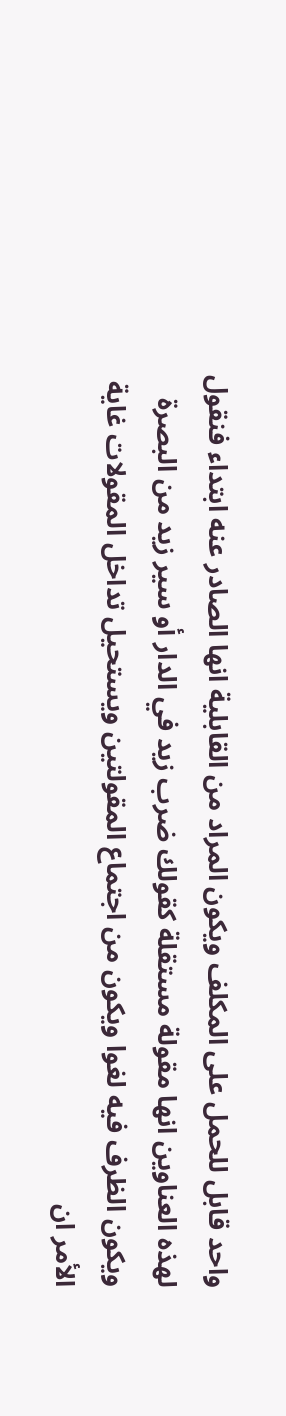واحد قابل للحمل على المكلف ويكون المراد من القابلية انها الصادر عنه ابتداء فنقول لهذه العناوين انها مقولة مستقلة كقولك ضرب زيد في الدار أو سير زيد من البصرة ويكون الظرف فيه لغوا ويكون من اجتماع المقولتين ويستحيل تداخل المقولات غاية الأمر ان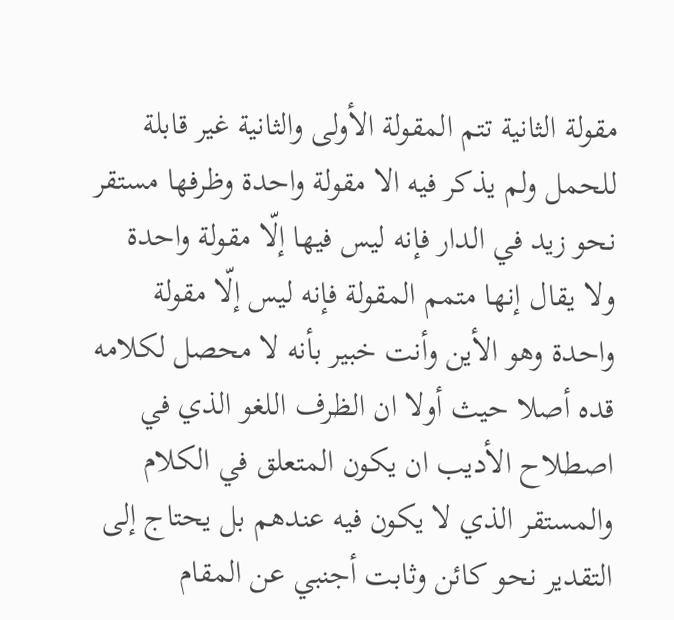مقولة الثانية تتم المقولة الأولى والثانية غير قابلة للحمل ولم يذكر فيه الا مقولة واحدة وظرفها مستقر نحو زيد في الدار فإنه ليس فيها إلّا مقولة واحدة ولا يقال إنها متمم المقولة فإنه ليس إلّا مقولة واحدة وهو الأين وأنت خبير بأنه لا محصل لكلامه قده أصلا حيث أولا ان الظرف اللغو الذي في اصطلاح الأديب ان يكون المتعلق في الكلام والمستقر الذي لا يكون فيه عندهم بل يحتاج إلى التقدير نحو كائن وثابت أجنبي عن المقام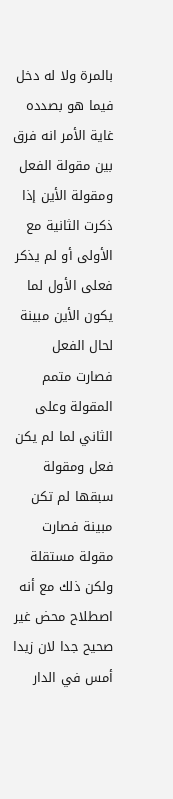بالمرة ولا له دخل فيما هو بصدده غاية الأمر انه فرق بين مقولة الفعل ومقولة الأين إذا ذكرت الثانية مع الأولى أو لم يذكر فعلى الأول لما يكون الأين مبينة لحال الفعل فصارت متمم المقولة وعلى الثاني لما لم يكن فعل ومقولة سبقها لم تكن مبينة فصارت مقولة مستقلة ولكن ذلك مع أنه اصطلاح محض غير صحيح جدا لان زيدا أمس في الدار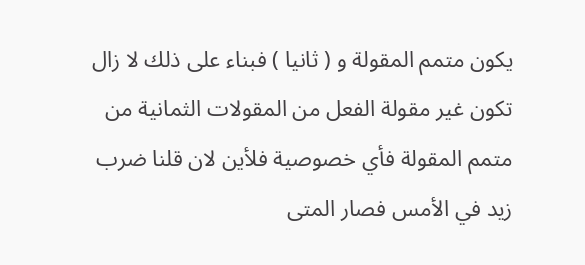يكون متمم المقولة و ( ثانيا ) فبناء على ذلك لا زال تكون غير مقولة الفعل من المقولات الثمانية من متمم المقولة فأي خصوصية فلأين لان قلنا ضرب زيد في الأمس فصار المتى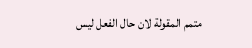متمم المقولة لان حال الفعل ليس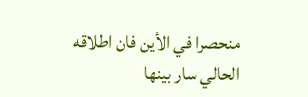منحصرا في الأين فان اطلاقه الحالي سار بينها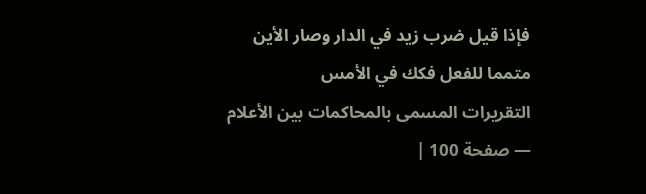فإذا قيل ضرب زيد في الدار وصار الأين متمما للفعل فكك في الأمس
التقريرات المسمى بالمحاكمات بين الأعلام — صفحة 100 |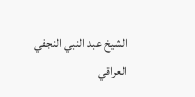الشيخ عبد النبي النجفي العراقي